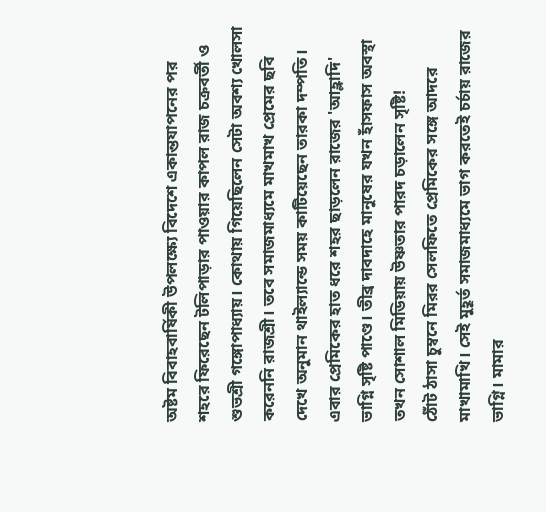অষ্টম বিবাহবার্ষিকী উপলক্ষ্যে বিদেশে একান্তযাপনের পর শহরে ফিরেছেন টলিপাড়ার পাওয়ার কাপল রাজ চক্রবর্তী ও শুভশ্রী গঙ্গোপাধ্যায়। কোথায় গিয়েছিলেন সেটা অবশ্য খোলসা করেননি রাজশ্রী। তবে সমাজমাধ্যমে মাখমাখ প্রেমের ছবি দেখে অনুমান থাইল্যান্ডে সময় কাটিয়েছেন তারকা দম্পতি। এবার প্রেমিকের হাত ধরে শহর ছাড়লেন রাজের 'আহ্লাদি' ভাগ্নি সৃষ্টি পাণ্ডে। তীব্র দাবদাহে মানুষের যখন হাঁসফাস অবস্থা তখন সোশাল মিডিয়ায় উষ্ণতার পারদ চড়ালেন সৃষ্টি!
ঠোঁট ঠাসা চুম্বনে মিরর সেলফিতে প্রেমিকের সঙ্গে আদরে মাখামাখি। সেই মুহূর্ত সমাজমাধ্যমে ভাগ করতেই চর্চায় রাজের ভাগ্নি। মামার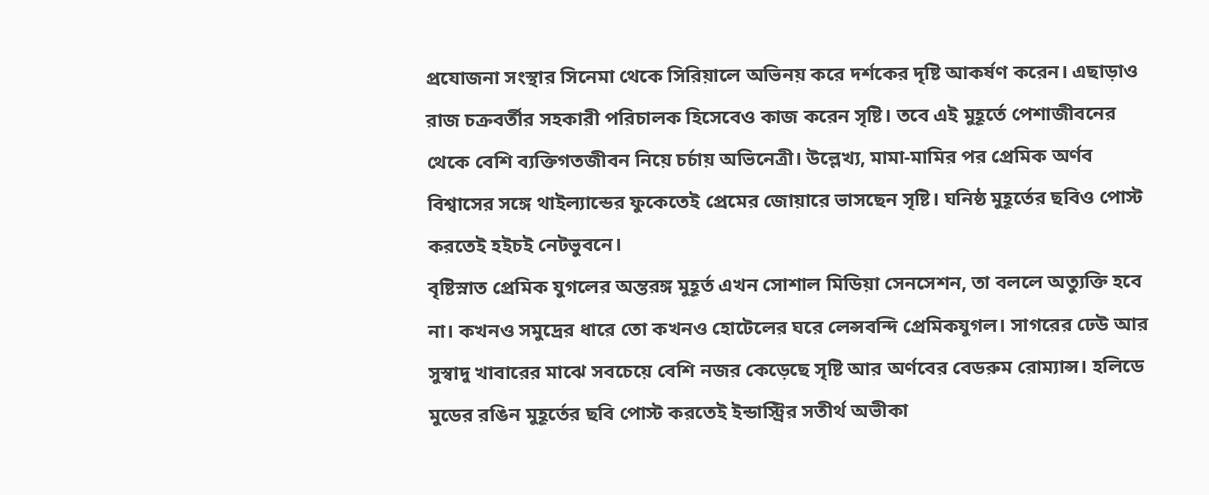প্রযোজনা সংস্থার সিনেমা থেকে সিরিয়ালে অভিনয় করে দর্শকের দৃষ্টি আকর্ষণ করেন। এছাড়াও রাজ চক্রবর্তীর সহকারী পরিচালক হিসেবেও কাজ করেন সৃষ্টি। তবে এই মুহূর্তে পেশাজীবনের থেকে বেশি ব্যক্তিগতজীবন নিয়ে চর্চায় অভিনেত্রী। উল্লেখ্য, মামা-মামির পর প্রেমিক অর্ণব বিশ্বাসের সঙ্গে থাইল্যান্ডের ফুকেতেই প্রেমের জোয়ারে ভাসছেন সৃষ্টি। ঘনিষ্ঠ মুহূর্তের ছবিও পোস্ট করতেই হইচই নেটভুবনে।
বৃষ্টিস্নাত প্রেমিক যুগলের অন্তরঙ্গ মুহূর্ত এখন সোশাল মিডিয়া সেনসেশন, তা বললে অত্যুক্তি হবে না। কখনও সমুদ্রের ধারে তো কখনও হোটেলের ঘরে লেন্সবন্দি প্রেমিকযুগল। সাগরের ঢেউ আর সুস্বাদু খাবারের মাঝে সবচেয়ে বেশি নজর কেড়েছে সৃষ্টি আর অর্ণবের বেডরুম রোম্যান্স। হলিডে মুডের রঙিন মুহূর্তের ছবি পোস্ট করতেই ইন্ডাস্ট্রির সতীর্থ অভীকা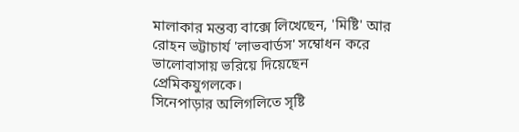মালাকার মন্তব্য বাক্সে লিখেছেন, 'মিষ্টি' আর রোহন ভট্টাচার্য 'লাভবার্ডস' সম্বোধন করে ভালোবাসায় ভরিয়ে দিয়েছেন প্রেমিকযুগলকে।
সিনেপাড়ার অলিগলিতে সৃষ্টি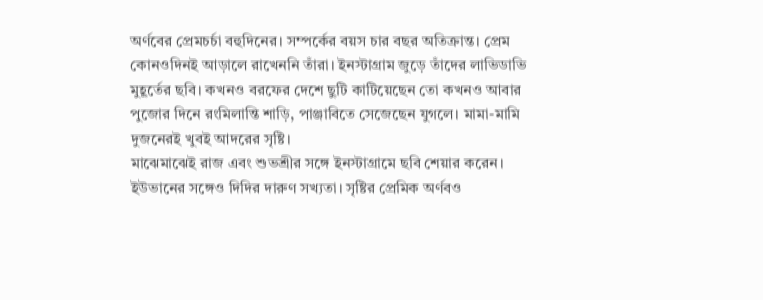অর্ণবের প্রেমচর্চা বহুদিনের। সম্পর্কের বয়স চার বছর অতিক্রান্ত। প্রেম কোনওদিনই আড়ালে রাখেননি তাঁরা। ইনস্টাগ্রাম জুড়ে তাঁদের লাভিডাভি মুহূর্তের ছবি। কখনও বরফের দেশে ছুটি কাটিয়েছেন তো কখনও আবার পুজোর দিনে রংমিলান্তি শাড়ি, পাঞ্জাবিতে সেজেছেন যুগলে। মামা-মামি দুজনেরই খুবই আদরের সৃষ্টি।
মাঝেমাঝেই রাজ এবং শুভশ্রীর সঙ্গে ইনস্টাগ্রামে ছবি শেয়ার করেন। ইউভানের সঙ্গেও দিদির দারুণ সখ্যতা। সৃষ্টির প্রেমিক অর্ণবও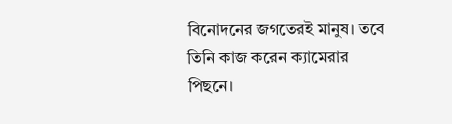বিনোদনের জগতেরই মানুষ। তবে তিনি কাজ করেন ক্যামেরার পিছনে।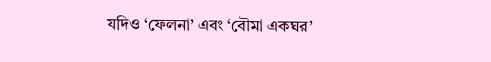যদিও ‘ফেলনা’ এবং ‘বৌমা একঘর’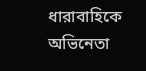ধারাবাহিকে অভিনেতা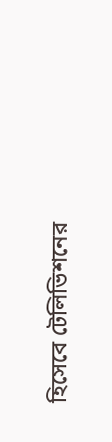হিসেবে টেলিভিশনের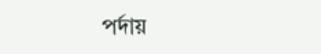পর্দায়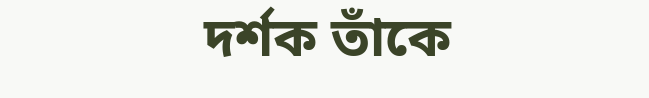দর্শক তাঁকে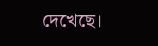দেখেছে।